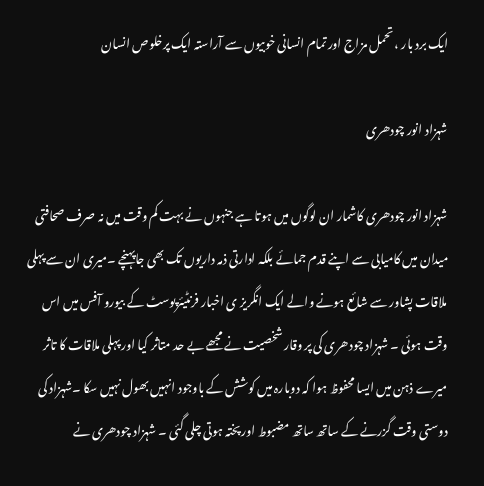ایک برد بار ، تحمل مزاج اور تمام انسانی خوبیوں سے آراستہ ایک پرخلوص انسان

شہزاد انور چودھری

شہزاد انور چودھری کاشمار ان لوگوں میں ہوتا ہے جنہوں نے بہت کم وقت میں نہ صرف صحافتی میدان میں کامیابی سے اپنے قدم جمائے بلکہ ادارتی ذمہ داریوں تک بھی جاپہنچے ۔میری ان سے پہلی ملاقات پشاور سے شائع ہونے والے ایک انگریز ی اخبار فرنٹیئرپوسٹ کے بیورو آفس میں اس وقت ہوئی ۔ شہزاد چودھری کی پر وقار شخصیت نے مجھے بے حد متاثر کیا اور پہلی ملاقات کا تاثر میرے ذہن میں ایسا محفوظ ہوا کہ دوبارہ میں کوشش کے باوجود انہیں بھول نہیں سکا ۔شہزاد کی دوستی وقت گزرنے کے ساتھ ساتھ مضبوط اور پختہ ہوتی چلی گئی ۔ شہزاد چودھری نے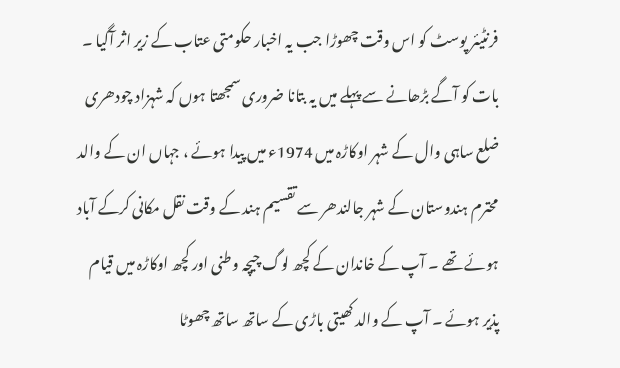فرنٹیئر پوسٹ کو اس وقت چھوڑا جب یہ اخبار حکومتی عتاب کے زیر اثر آگیا ۔ بات کو آگے بڑھانے سے پہلے میں یہ بتانا ضروری سمجھتا ہوں کہ شہزاد چودھری ضلع ساہی وال کے شہر اوکاڑہ میں 1974ء میں پیدا ہوئے ، جہاں ان کے والد محترم ہندوستان کے شہر جالندھر سے تقسیم ہند کے وقت نقل مکانی کرکے آباد ہوئے تھے ۔ آپ کے خاندان کے کچھ لوگ چیچہ وطنی اور کچھ اوکاڑہ میں قیام پذیر ہوئے ۔ آپ کے والد کھیتی باڑی کے ساتھ ساتھ چھوٹا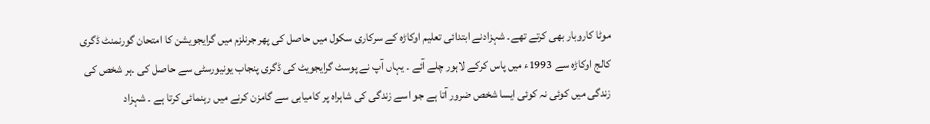موٹا کاروبار بھی کرتے تھے۔ شہزادنے ابتدائی تعلیم اوکاڑہ کے سرکاری سکول میں حاصل کی پھر جرنلزم میں گرایجویشن کا امتحان گورنمنٹ ڈگری کالج اوکاڑہ سے 1993ء میں پاس کرکے لاہور چلے آئے ۔ یہاں آپ نے پوسٹ گرایجویٹ کی ڈگری پنجاب یونیورسٹی سے حاصل کی ۔ہر شخص کی زندگی میں کوئی نہ کوئی ایسا شخص ضرور آتا ہے جو اسے زندگی کی شاہراہ پر کامیابی سے گامزن کرنے میں رہنمائی کرتا ہے ۔ شہزاد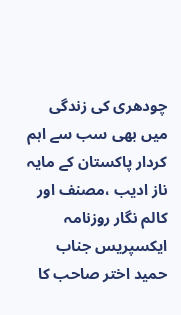چودھری کی زندگی میں بھی سب سے اہم کردار پاکستان کے مایہ ناز ادیب ،مصنف اور کالم نگار روزنامہ ایکسپریس جناب حمید اختر صاحب کا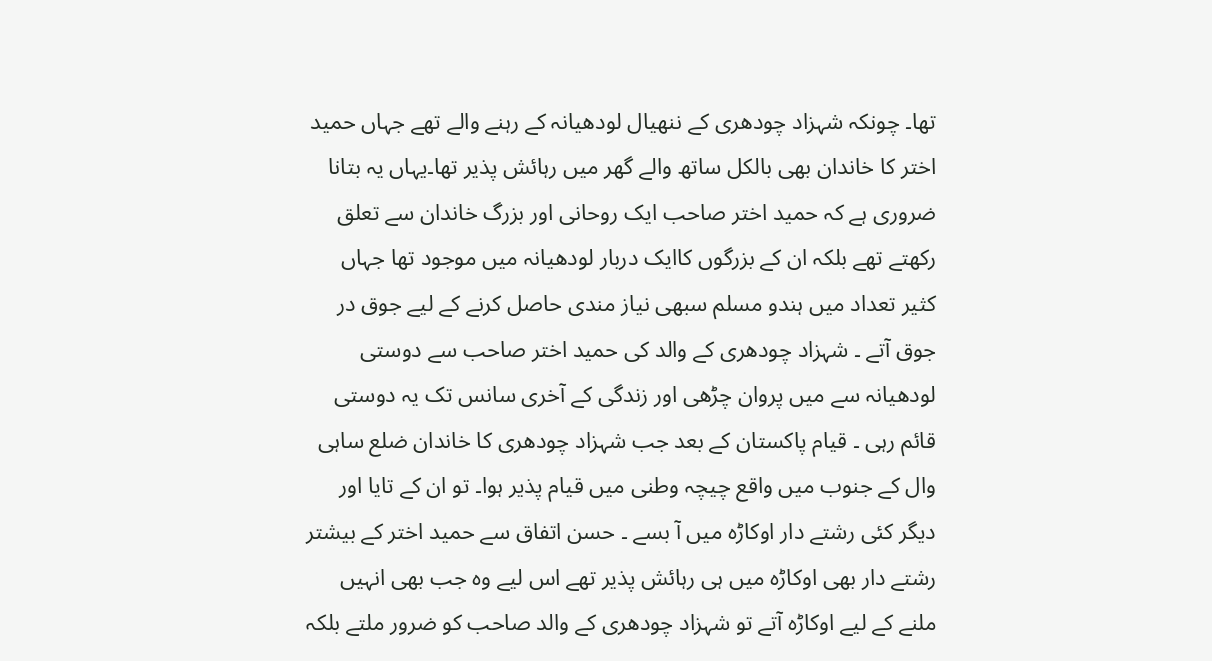تھا۔ چونکہ شہزاد چودھری کے ننھیال لودھیانہ کے رہنے والے تھے جہاں حمید اختر کا خاندان بھی بالکل ساتھ والے گھر میں رہائش پذیر تھا۔یہاں یہ بتانا ضروری ہے کہ حمید اختر صاحب ایک روحانی اور بزرگ خاندان سے تعلق رکھتے تھے بلکہ ان کے بزرگوں کاایک دربار لودھیانہ میں موجود تھا جہاں کثیر تعداد میں ہندو مسلم سبھی نیاز مندی حاصل کرنے کے لیے جوق در جوق آتے ۔ شہزاد چودھری کے والد کی حمید اختر صاحب سے دوستی لودھیانہ سے میں پروان چڑھی اور زندگی کے آخری سانس تک یہ دوستی قائم رہی ۔ قیام پاکستان کے بعد جب شہزاد چودھری کا خاندان ضلع ساہی وال کے جنوب میں واقع چیچہ وطنی میں قیام پذیر ہوا۔ تو ان کے تایا اور دیگر کئی رشتے دار اوکاڑہ میں آ بسے ۔ حسن اتفاق سے حمید اختر کے بیشتر رشتے دار بھی اوکاڑہ میں ہی رہائش پذیر تھے اس لیے وہ جب بھی انہیں ملنے کے لیے اوکاڑہ آتے تو شہزاد چودھری کے والد صاحب کو ضرور ملتے بلکہ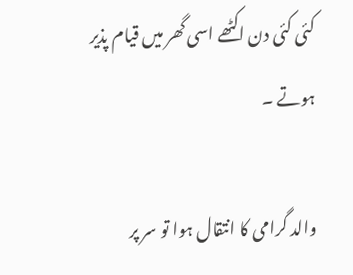کئی کئی دن اکٹھے اسی گھر میں قیام پذیر ہوتے ۔

والد گرامی کا انتقال ہوا تو سر پر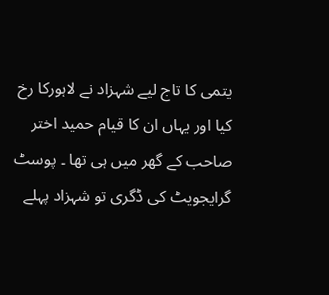یتمی کا تاج لیے شہزاد نے لاہورکا رخ کیا اور یہاں ان کا قیام حمید اختر صاحب کے گھر میں ہی تھا ۔ پوسٹ گرایجویٹ کی ڈگری تو شہزاد پہلے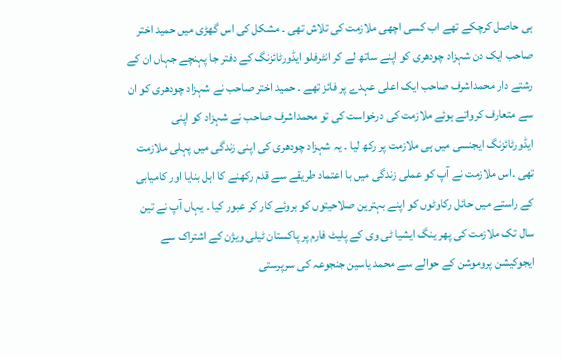ہی حاصل کرچکے تھے اب کسی اچھی ملازمت کی تلاش تھی ۔ مشکل کی اس گھڑی میں حمید اختر صاحب ایک دن شہزاد چودھری کو اپنے ساتھ لے کر انٹرفلو ایڈورٹائزنگ کے دفتر جا پہنچے جہاں ان کے رشتے دار محمداشرف صاحب ایک اعلی عہدے پر فائز تھے ۔ حمید اختر صاحب نے شہزاد چودھری کو ان سے متعارف کرواتے ہوئے ملازمت کی درخواست کی تو محمداشرف صاحب نے شہزاد کو اپنی ایڈورٹائزنگ ایجنسی میں ہی ملازمت پر رکھ لیا ۔ یہ شہزاد چودھری کی اپنی زندگی میں پہلی ملازمت تھی ۔اس ملازمت نے آپ کو عملی زندگی میں با اعتماد طریقے سے قدم رکھنے کا اہل بنایا اور کامیابی کے راستے میں حائل رکاوٹوں کو اپنے بہترین صلاحیتوں کو بروئے کار کر عبور کیا ۔ یہاں آپ نے تین سال تک ملازمت کی پھر ینگ ایشیا ٹی وی کے پلیٹ فارم پر پاکستان ٹیلی ویژن کے اشتراک سے ایجوکیشن پروموشن کے حوالے سے محمد یاسین جنجوعہ کی سرپرستی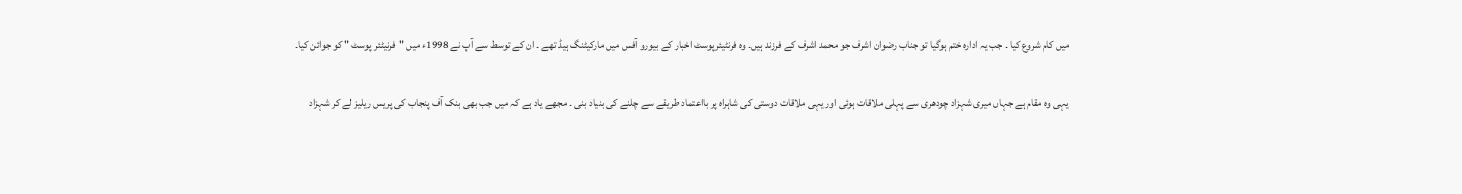میں کام شروع کیا ۔ جب یہ ادارہ ختم ہوگیا تو جناب رضوان اشرف جو محمد اشرف کے فرزند ہیں۔ وہ فرنٹیئرپوسٹ اخبار کے بیورو آفس میں مارکیٹنگ ہیڈ تھے ۔ ان کے توسط سے آپ نے 1998ء میں "فرنیٹئر پوسٹ " کو جوائن کیا۔

یہی وہ مقام ہے جہاں میری شہزاد چودھری سے پہلی ملاقات ہوئی اور یہی ملاقات دوستی کی شاہراہ پر بااعتماد طریقے سے چلنے کی بنیاد بنی ۔ مجھے یاد ہے کہ میں جب بھی بنک آف پنجاب کی پریس ریلیز لے کر شہزاد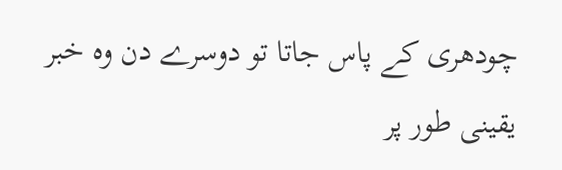چودھری کے پاس جاتا تو دوسرے دن وہ خبر یقینی طور پر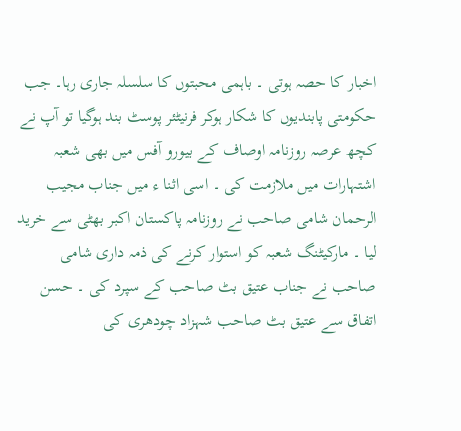اخبار کا حصہ ہوتی ۔ باہمی محبتوں کا سلسلہ جاری رہا۔ جب حکومتی پابندیوں کا شکار ہوکر فرنیٹئر پوسٹ بند ہوگیا تو آپ نے کچھ عرصہ روزنامہ اوصاف کے بیورو آفس میں بھی شعبہ اشتہارات میں ملازمت کی ۔ اسی اثنا ء میں جناب مجیب الرحمان شامی صاحب نے روزنامہ پاکستان اکبر بھٹی سے خرید لیا ۔ مارکیٹنگ شعبہ کو استوار کرنے کی ذمہ داری شامی صاحب نے جناب عتیق بٹ صاحب کے سپرد کی ۔ حسن اتفاق سے عتیق بٹ صاحب شہزاد چودھری کی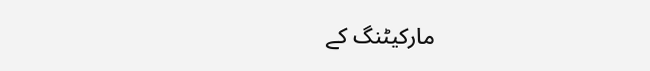مارکیٹنگ کے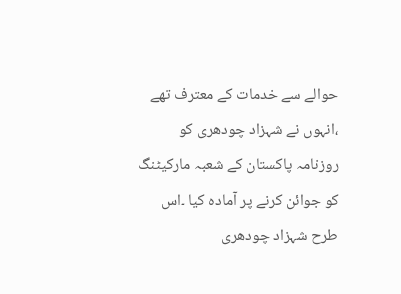حوالے سے خدمات کے معترف تھے ،انہوں نے شہزاد چودھری کو روزنامہ پاکستان کے شعبہ مارکیٹنگ کو جوائن کرنے پر آمادہ کیا ۔اس طرح شہزاد چودھری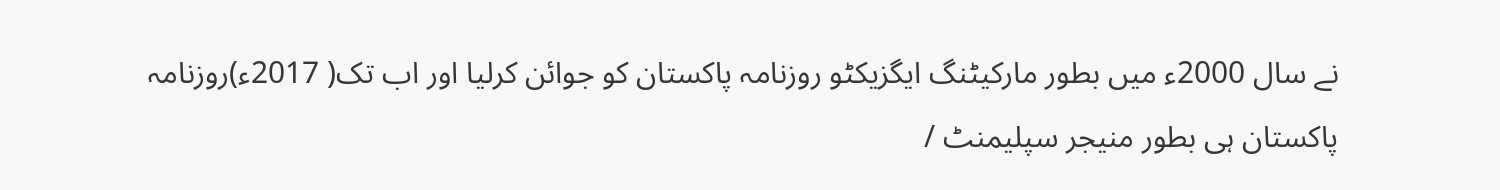نے سال 2000ء میں بطور مارکیٹنگ ایگزیکٹو روزنامہ پاکستان کو جوائن کرلیا اور اب تک( 2017ء)روزنامہ پاکستان ہی بطور منیجر سپلیمنٹ /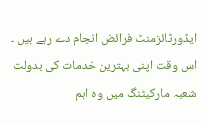ایڈورٹائزمنٹ فرائض انجام دے رہے ہیں ۔ اس وقت اپنی بہترین خدمات کی بدولت شعبہ مارکیٹنگ میں وہ اہم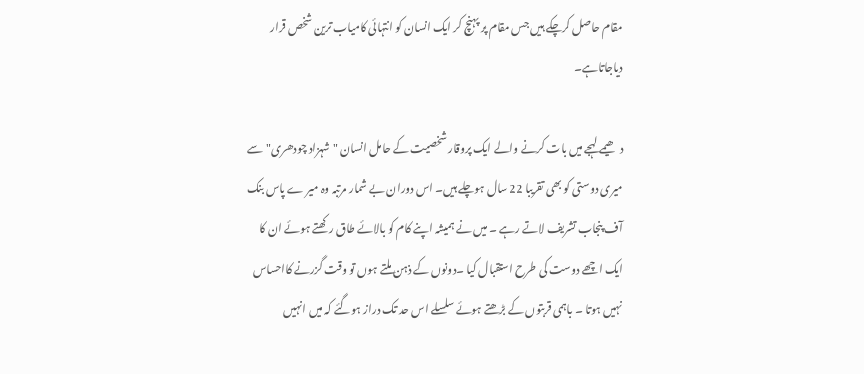مقام حاصل کرچکے ہیں جس مقام پر پہنچ کر ایک انسان کو انتہائی کامیاب ترین شخص قرار دیاجاتاہے۔

دھیمے لہجے میں بات کرنے والے ایک پروقار شخصیت کے حامل انسان "شہزاد چودھری"سے میری دوستی کو بھی تقریبا 22 سال ہوچلے ہیں۔ اس دوران بے شمار مرتبہ وہ میر ے پاس بنک آف پنجاب تشریف لاتے رہے ۔ میں نے ہمیشہ اپنے کام کو بالائے طاق رکھتے ہوئے ان کا ایک اچھے دوست کی طرح استقبال کیا ۔دونوں کے ذہن ملتے ہوں تو وقت گزرنے کااحساس نہیں ہوتا ۔ باہمی قربتوں کے بڑھتے ہوئے سلسلے اس حد تک دراز ہوگئے کہ میں انہیں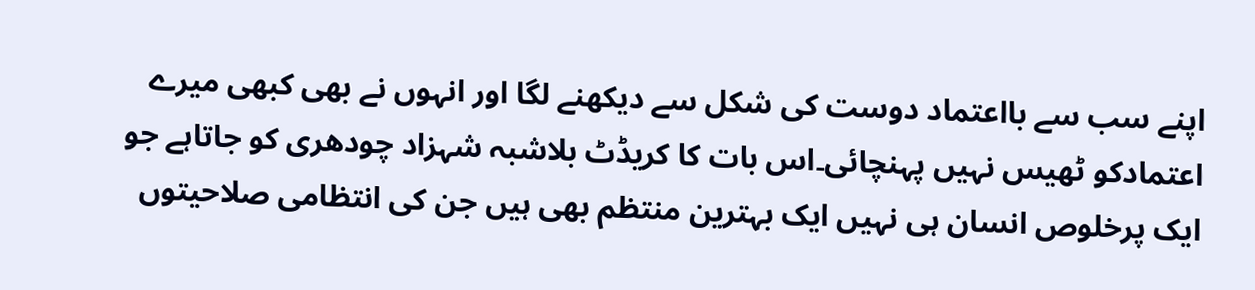اپنے سب سے بااعتماد دوست کی شکل سے دیکھنے لگا اور انہوں نے بھی کبھی میرے اعتمادکو ٹھیس نہیں پہنچائی۔اس بات کا کریڈٹ بلاشبہ شہزاد چودھری کو جاتاہے جو ایک پرخلوص انسان ہی نہیں ایک بہترین منتظم بھی ہیں جن کی انتظامی صلاحیتوں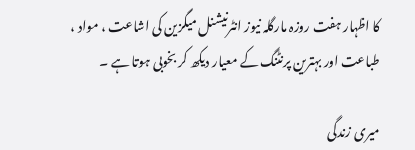کا اظہار ہفت روزہ مارگلہ نیوز انٹرنیشنل میگزین کی اشاعت ، مواد ، طباعت اور بہترین پرنٹنگ کے معیار دیکھ کر بخوبی ہوتا ہے ۔

میری زندگی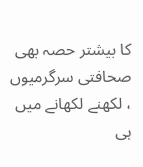کا بیشتر حصہ بھی صحافتی سرگرمیوں ، لکھنے لکھانے میں ہی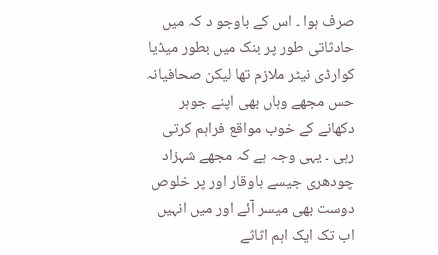صرف ہوا ۔ اس کے باوجو د کہ میں حادثاتی طور پر بنک میں بطور میڈیا کوارڈی نیٹر ملازم تھا لیکن صحافیانہ حس مجھے وہاں بھی اپنے جوہر دکھانے کے خوب مواقع فراہم کرتی رہی ۔ یہی وجہ ہے کہ مجھے شہزاد چودھری جیسے باوقار اور پر خلوص دوست بھی میسر آئے اور میں انہیں اب تک ایک اہم اثاثے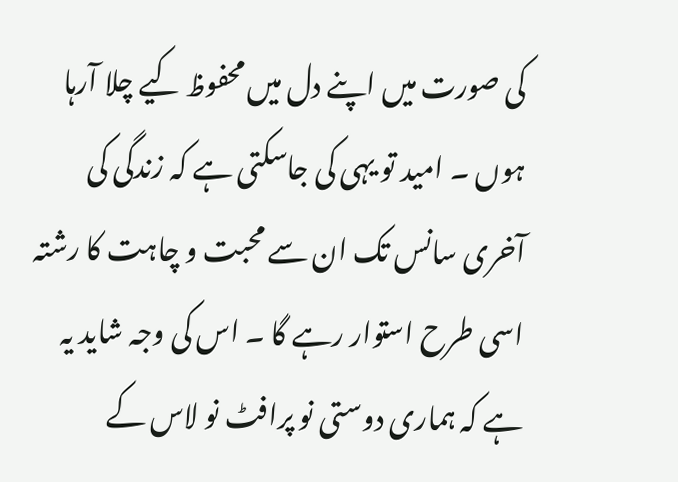کی صورت میں اپنے دل میں محفوظ کیے چلا آرہا ہوں ۔ امید تو یہی کی جاسکتی ہے کہ زندگی کی آخری سانس تک ان سے محبت و چاہت کا رشتہ اسی طرح استوار رہے گا ۔ اس کی وجہ شاید یہ ہے کہ ہماری دوستی نو پرافٹ نو لاس کے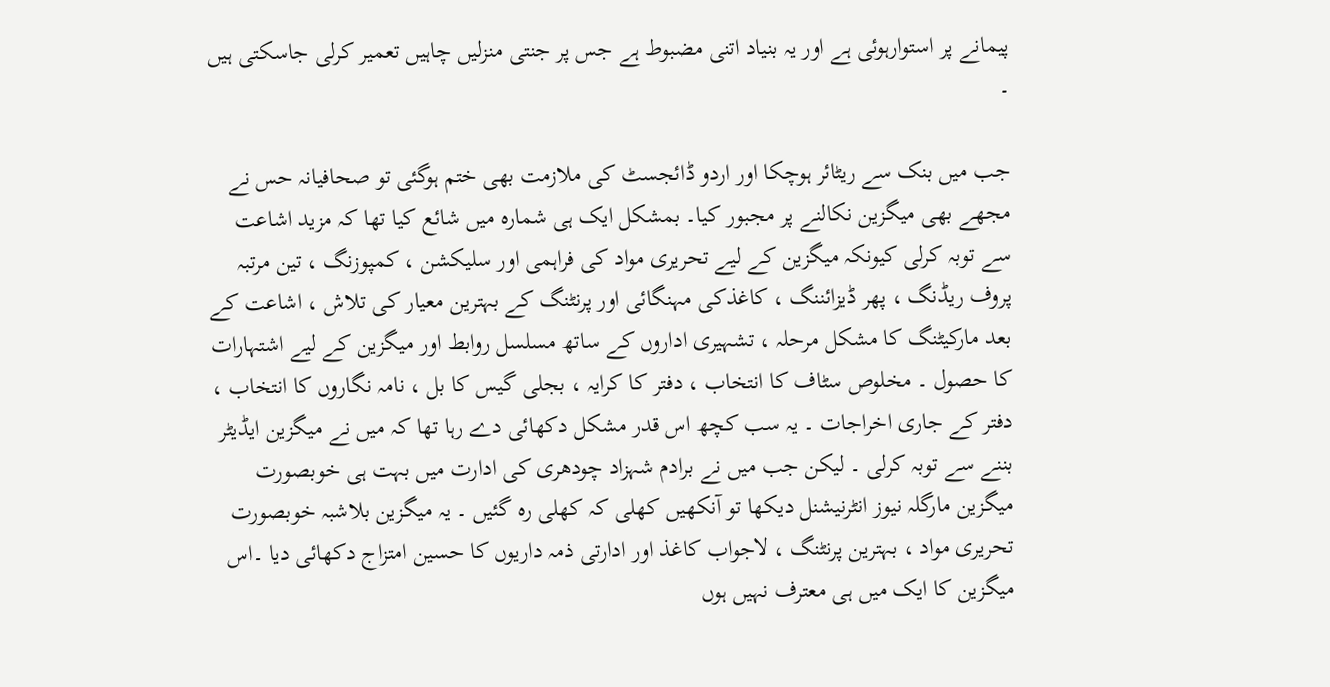پیمانے پر استوارہوئی ہے اور یہ بنیاد اتنی مضبوط ہے جس پر جنتی منزلیں چاہیں تعمیر کرلی جاسکتی ہیں ۔

جب میں بنک سے ریٹائر ہوچکا اور اردو ڈائجسٹ کی ملازمت بھی ختم ہوگئی تو صحافیانہ حس نے مجھے بھی میگزین نکالنے پر مجبور کیا۔ بمشکل ایک ہی شمارہ میں شائع کیا تھا کہ مزید اشاعت سے توبہ کرلی کیونکہ میگزین کے لیے تحریری مواد کی فراہمی اور سلیکشن ، کمپوزنگ ، تین مرتبہ پروف ریڈنگ ، پھر ڈیزائننگ ، کاغذکی مہنگائی اور پرنٹنگ کے بہترین معیار کی تلاش ، اشاعت کے بعد مارکیٹنگ کا مشکل مرحلہ ، تشہیری اداروں کے ساتھ مسلسل روابط اور میگزین کے لیے اشتہارات کا حصول ۔ مخلوص سٹاف کا انتخاب ، دفتر کا کرایہ ، بجلی گیس کا بل ، نامہ نگاروں کا انتخاب ، دفتر کے جاری اخراجات ۔ یہ سب کچھ اس قدر مشکل دکھائی دے رہا تھا کہ میں نے میگزین ایڈیٹر بننے سے توبہ کرلی ۔ لیکن جب میں نے برادم شہزاد چودھری کی ادارت میں بہت ہی خوبصورت میگزین مارگلہ نیوز انٹرنیشنل دیکھا تو آنکھیں کھلی کہ کھلی رہ گئیں ۔ یہ میگزین بلاشبہ خوبصورت تحریری مواد ، بہترین پرنٹنگ ، لاجواب کاغذ اور ادارتی ذمہ داریوں کا حسین امتزاج دکھائی دیا ۔اس میگزین کا ایک میں ہی معترف نہیں ہوں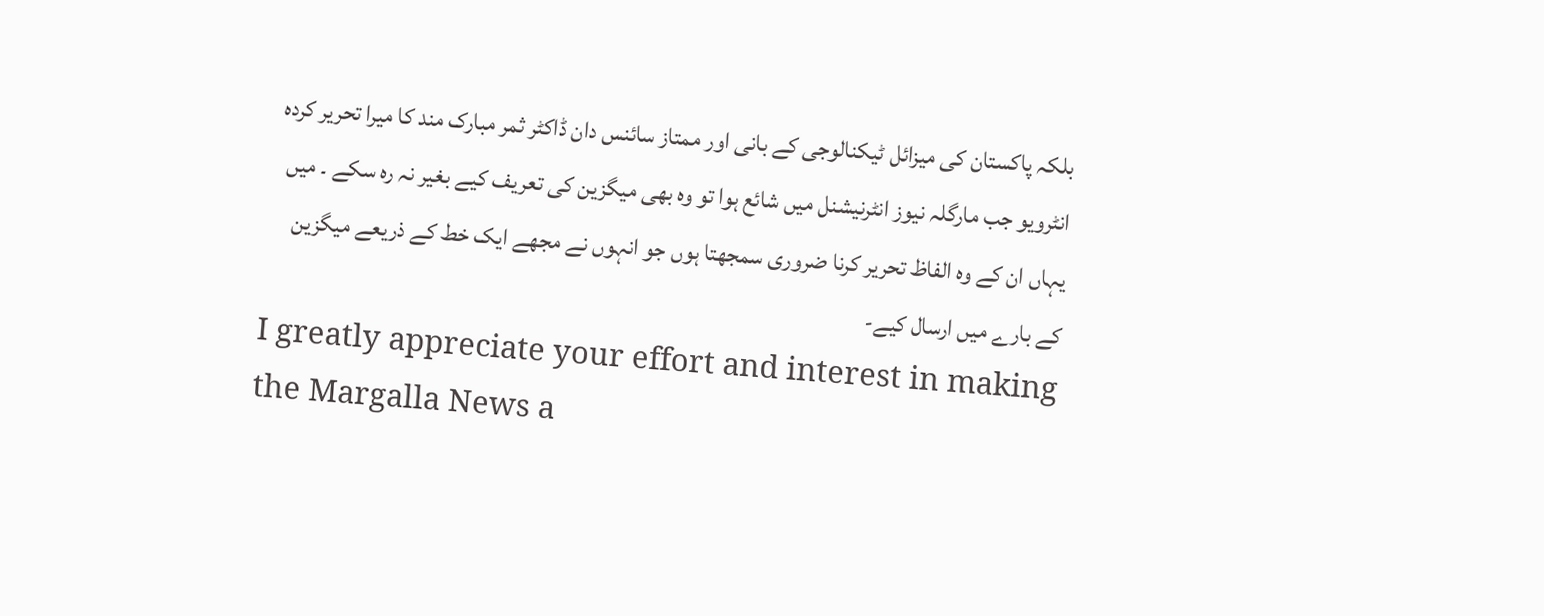بلکہ پاکستان کی میزائل ٹیکنالوجی کے بانی اور ممتاز سائنس دان ڈاکٹر ثمر مبارک مند کا میرا تحریر کردہ انٹرویو جب مارگلہ نیوز انٹرنیشنل میں شائع ہوا تو وہ بھی میگزین کی تعریف کیے بغیر نہ رہ سکے ۔ میں یہاں ان کے وہ الفاظ تحریر کرنا ضروری سمجھتا ہوں جو انہوں نے مجھے ایک خط کے ذریعے میگزین کے بارے میں ارسال کیے-
I greatly appreciate your effort and interest in making the Margalla News a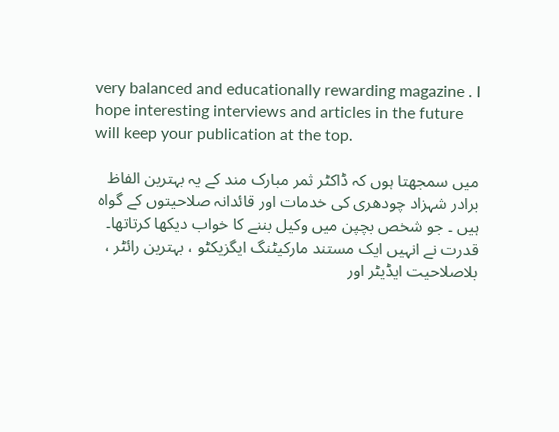very balanced and educationally rewarding magazine . I hope interesting interviews and articles in the future will keep your publication at the top.

میں سمجھتا ہوں کہ ڈاکٹر ثمر مبارک مند کے یہ بہترین الفاظ برادر شہزاد چودھری کی خدمات اور قائدانہ صلاحیتوں کے گواہ ہیں ۔ جو شخص بچپن میں وکیل بننے کا خواب دیکھا کرتاتھا۔ قدرت نے انہیں ایک مستند مارکیٹنگ ایگزیکٹو ، بہترین رائٹر ، بلاصلاحیت ایڈیٹر اور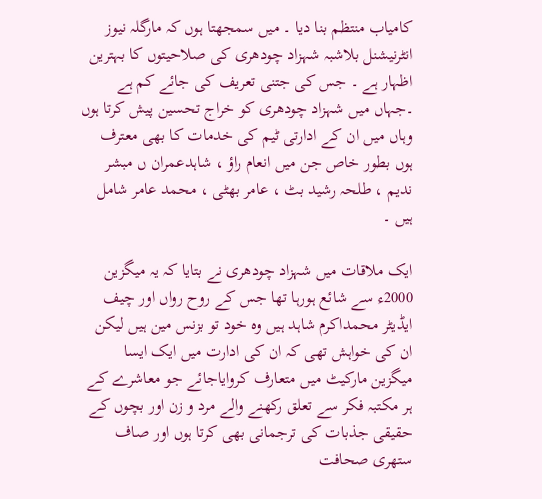کامیاب منتظم بنا دیا ۔ میں سمجھتا ہوں کہ مارگلہ نیوز انٹرنیشنل بلاشبہ شہزاد چودھری کی صلاحیتوں کا بہترین اظہار ہے ۔ جس کی جتنی تعریف کی جائے کم ہے ۔جہاں میں شہزاد چودھری کو خراج تحسین پیش کرتا ہوں وہاں میں ان کے ادارتی ٹیم کی خدمات کا بھی معترف ہوں بطور خاص جن میں انعام راؤ ، شاہدعمران ں مبشر ندیم ، طلحہ رشید بٹ ، عامر بھٹی ، محمد عامر شامل ہیں ۔

ایک ملاقات میں شہزاد چودھری نے بتایا کہ یہ میگزین 2000ء سے شائع ہورہا تھا جس کے روح رواں اور چیف ایڈیٹر محمداکرم شاہد ہیں وہ خود تو بزنس مین ہیں لیکن ان کی خواہش تھی کہ ان کی ادارت میں ایک ایسا میگزین مارکیٹ میں متعارف کروایاجائے جو معاشرے کے ہر مکتبہ فکر سے تعلق رکھنے والے مرد و زن اور بچوں کے حقیقی جذبات کی ترجمانی بھی کرتا ہوں اور صاف ستھری صحافت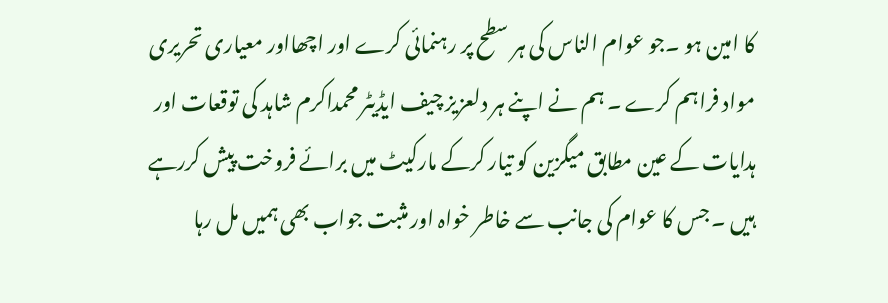کا امین ہو ۔جو عوام الناس کی ہر سطح پر رہنمائی کرے اور اچھااور معیاری تحریری مواد فراہم کرے ۔ ہم نے اپنے ہر دلعزیز چیف ایڈیٹر محمداکرم شاہد کی توقعات اور ہدایات کے عین مطابق میگزین کو تیار کرکے مارکیٹ میں برائے فروخت پیش کررہے ہیں ۔ جس کا عوام کی جانب سے خاطر خواہ اور مثبت جواب بھی ہمیں مل رہا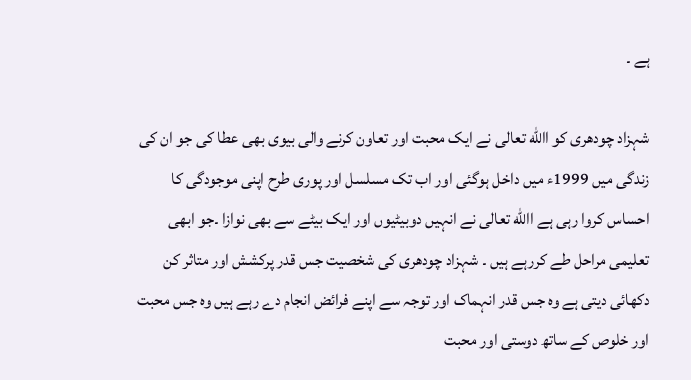ہے ۔

شہزاد چودھری کو االله تعالی نے ایک محبت اور تعاون کرنے والی بیوی بھی عطا کی جو ان کی زندگی میں 1999ء میں داخل ہوگئی اور اب تک مسلسل اور پوری طرح اپنی موجودگی کا احساس کروا رہی ہے االله تعالی نے انہیں دوبیٹیوں اور ایک بیٹے سے بھی نوازا ۔جو ابھی تعلیمی مراحل طے کررہے ہیں ۔ شہزاد چودھری کی شخصیت جس قدر پرکشش اور متاثر کن دکھائی دیتی ہے وہ جس قدر انہماک اور توجہ سے اپنے فرائض انجام دے رہے ہیں وہ جس محبت اور خلوص کے ساتھ دوستی اور محبت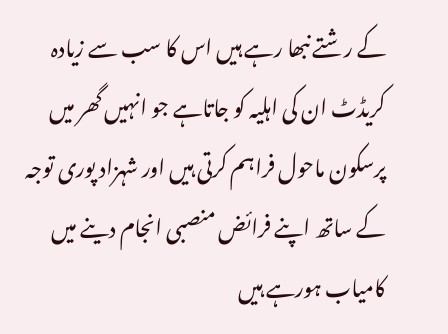کے رشتے نبھا رہے ہیں اس کا سب سے زیادہ کریڈٹ ان کی اہلیہ کو جاتاہے جو انہیں گھر میں پرسکون ماحول فراہم کرتی ہیں اور شہزاد پوری توجہ کے ساتھ اپنے فرائض منصبی انجام دینے میں کامیاب ہورہے ہیں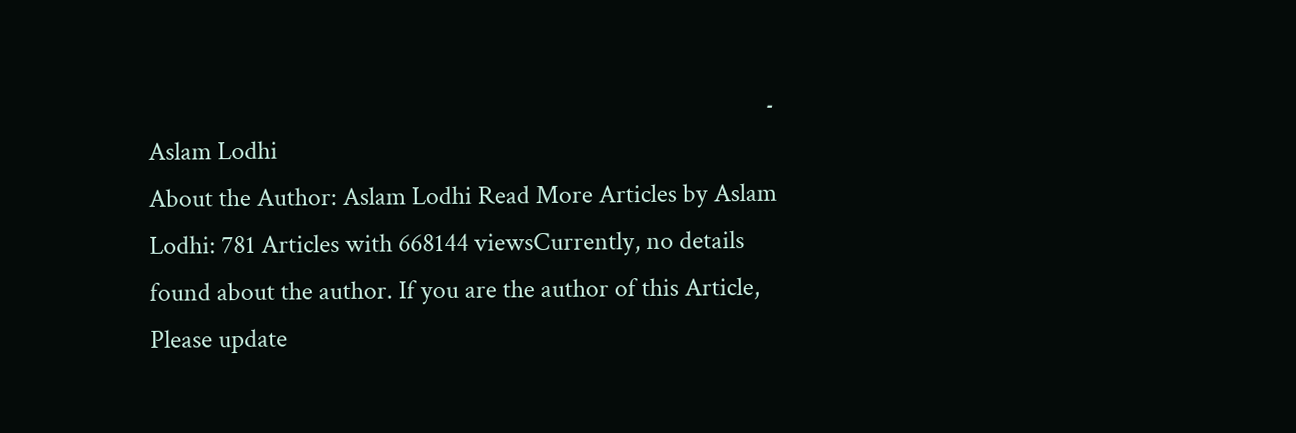۔
Aslam Lodhi
About the Author: Aslam Lodhi Read More Articles by Aslam Lodhi: 781 Articles with 668144 viewsCurrently, no details found about the author. If you are the author of this Article, Please update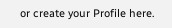or create your Profile here.